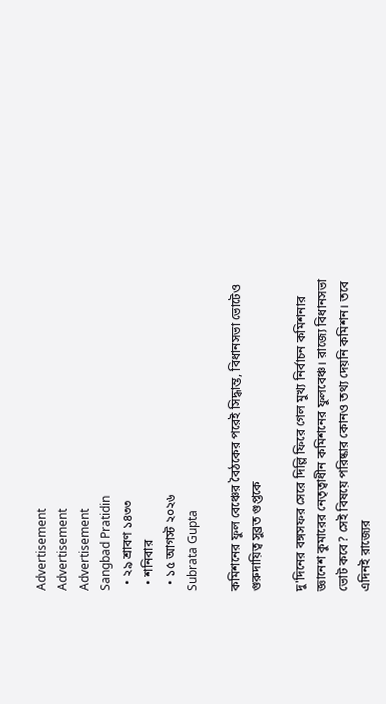Advertisement
Advertisement
Advertisement
Sangbad Pratidin
  • ২৯ শ্রাবণ ১৪৩৩
  • শনিবার
  • ১৫ আগস্ট ২০২৬
Subrata Gupta

কমিশনের ফুল বেঞ্চের বৈঠকের পরেই সিদ্ধান্ত, বিধানসভা ভোটেও গুরুদায়িত্ব সুব্রত গুপ্তকে

দু'দিনের বঙ্গসফর সেরে দিল্লি ফিরে গেল মুখ্য নির্বাচন কমিশনার জ্ঞানেশ কুমারের নেতৃত্বাধীন কমিশনের ফুলবেঞ্চ। রাজ্যে বিধানসভা ভোট কবে? সেই বিষয়ে পরিষ্কার কোনও তথ্য দেয়নি কমিশন। তবে এদিনই রাজ্যের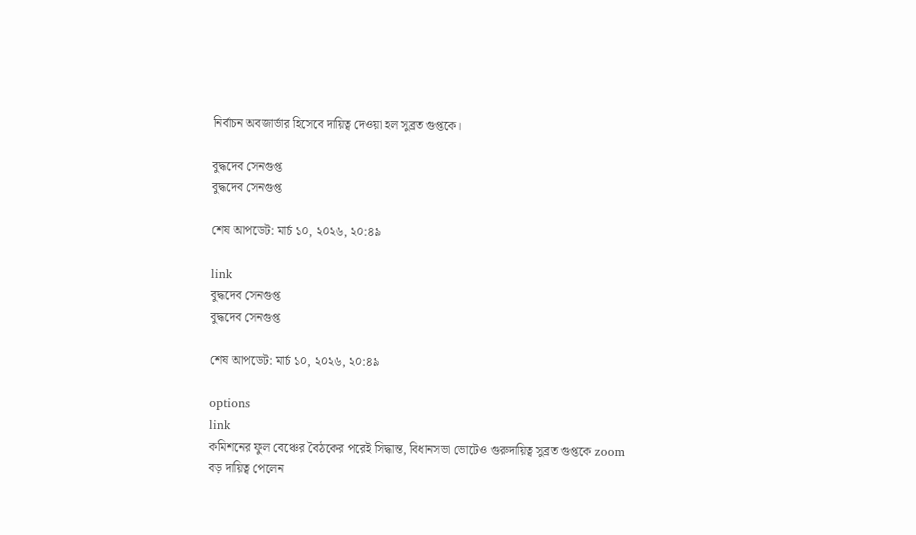নির্বাচন অবজার্ভার হিসেবে দায়িত্ব দেওয়া হল সুব্রত গুপ্তকে।

বুদ্ধদেব সেনগুপ্ত
বুদ্ধদেব সেনগুপ্ত

শেষ আপডেট: মার্চ ১০, ২০২৬, ২০:৪৯

link
বুদ্ধদেব সেনগুপ্ত
বুদ্ধদেব সেনগুপ্ত

শেষ আপডেট: মার্চ ১০, ২০২৬, ২০:৪৯

options
link
কমিশনের ফুল বেঞ্চের বৈঠকের পরেই সিদ্ধান্ত, বিধানসভা ভোটেও গুরুদায়িত্ব সুব্রত গুপ্তকে zoom
বড় দায়িত্ব পেলেন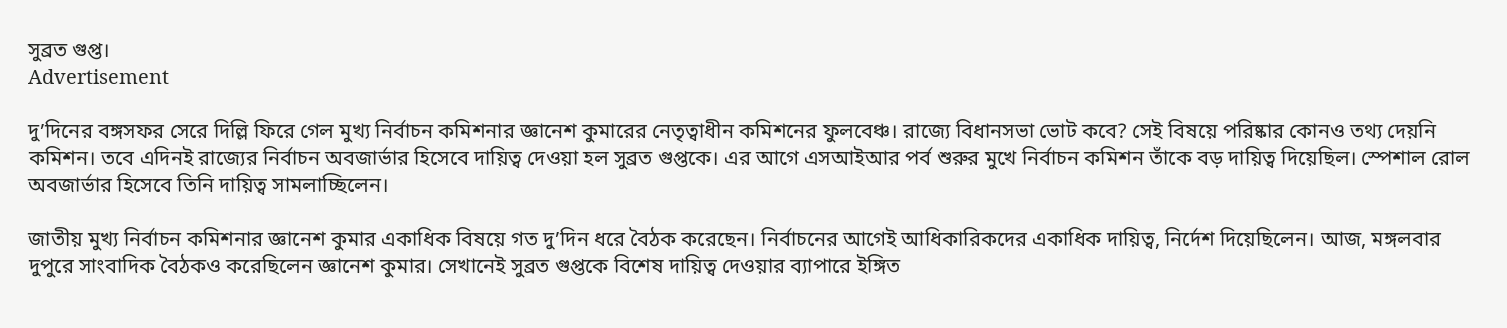সুব্রত গুপ্ত।
Advertisement

দু’দিনের বঙ্গসফর সেরে দিল্লি ফিরে গেল মুখ্য নির্বাচন কমিশনার জ্ঞানেশ কুমারের নেতৃত্বাধীন কমিশনের ফুলবেঞ্চ। রাজ্যে বিধানসভা ভোট কবে? সেই বিষয়ে পরিষ্কার কোনও তথ্য দেয়নি কমিশন। তবে এদিনই রাজ্যের নির্বাচন অবজার্ভার হিসেবে দায়িত্ব দেওয়া হল সুব্রত গুপ্তকে। এর আগে এসআইআর পর্ব শুরুর মুখে নির্বাচন কমিশন তাঁকে বড় দায়িত্ব দিয়েছিল। স্পেশাল রোল অবজার্ভার হিসেবে তিনি দায়িত্ব সামলাচ্ছিলেন।

জাতীয় মুখ্য নির্বাচন কমিশনার জ্ঞানেশ কুমার একাধিক বিষয়ে গত দু’দিন ধরে বৈঠক করেছেন। নির্বাচনের আগেই আধিকারিকদের একাধিক দায়িত্ব, নির্দেশ দিয়েছিলেন। আজ, মঙ্গলবার দুপুরে সাংবাদিক বৈঠকও করেছিলেন জ্ঞানেশ কুমার। সেখানেই সুব্রত গুপ্তকে বিশেষ দায়িত্ব দেওয়ার ব্যাপারে ইঙ্গিত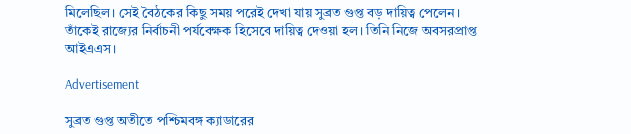মিলেছিল। সেই বৈঠকের কিছু সময় পরেই দেখা যায় সুব্রত গুপ্ত বড় দায়িত্ব পেলেন। তাঁকেই রাজ্যের নির্বাচনী পর্যবেক্ষক হিসেবে দায়িত্ব দেওয়া হল। তিনি নিজে অবসরপ্রাপ্ত আইএএস।

Advertisement

সুব্রত গুপ্ত অতীতে পশ্চিমবঙ্গ ক্যাডারের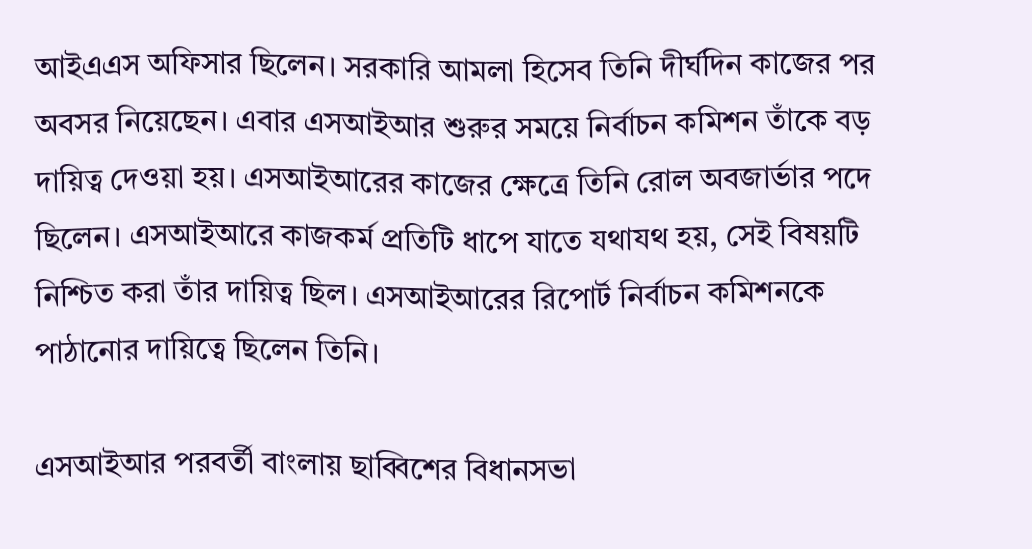আইএএস অফিসার ছিলেন। সরকারি আমলা হিসেব তিনি দীর্ঘদিন কাজের পর অবসর নিয়েছেন। এবার এসআইআর শুরুর সময়ে নির্বাচন কমিশন তাঁকে বড় দায়িত্ব দেওয়া হয়। এসআইআরের কাজের ক্ষেত্রে তিনি রোল অবজার্ভার পদে ছিলেন। এসআইআরে কাজকর্ম প্রতিটি ধাপে যাতে যথাযথ হয়, সেই বিষয়টি নিশ্চিত করা তাঁর দায়িত্ব ছিল। এসআইআরের রিপোর্ট নির্বাচন কমিশনকে পাঠানোর দায়িত্বে ছিলেন তিনি।

এসআইআর পরবর্তী বাংলায় ছাব্বিশের বিধানসভা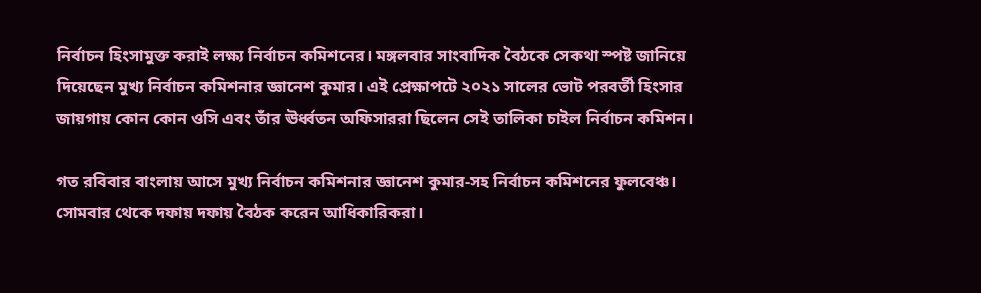নির্বাচন হিংসামুক্ত করাই লক্ষ্য নির্বাচন কমিশনের। মঙ্গলবার সাংবাদিক বৈঠকে সেকথা স্পষ্ট জানিয়ে দিয়েছেন মুখ্য নির্বাচন কমিশনার জ্ঞানেশ কুমার। এই প্রেক্ষাপটে ২০২১ সালের ভোট পরবর্তী হিংসার জায়গায় কোন কোন ওসি এবং তাঁর ঊর্ধ্বতন অফিসাররা ছিলেন সেই তালিকা চাইল নির্বাচন কমিশন।

গত রবিবার বাংলায় আসে মুখ্য নির্বাচন কমিশনার জ্ঞানেশ কুমার-সহ নির্বাচন কমিশনের ফুলবেঞ্চ। সোমবার থেকে দফায় দফায় বৈঠক করেন আধিকারিকরা।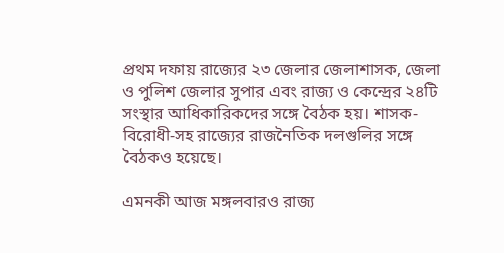প্রথম দফায় রাজ্যের ২৩ জেলার জেলাশাসক, জেলা ও পুলিশ জেলার সুপার এবং রাজ্য ও কেন্দ্রের ২৪টি সংস্থার আধিকারিকদের সঙ্গে বৈঠক হয়। শাসক-বিরোধী-সহ রাজ্যের রাজনৈতিক দলগুলির সঙ্গে বৈঠকও হয়েছে।

এমনকী আজ মঙ্গলবারও রাজ্য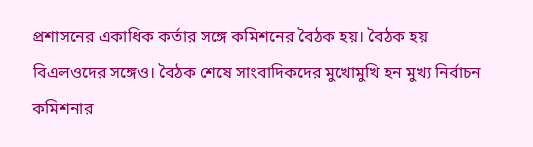প্রশাসনের একাধিক কর্তার সঙ্গে কমিশনের বৈঠক হয়। বৈঠক হয় বিএলওদের সঙ্গেও। বৈঠক শেষে সাংবাদিকদের মুখোমুখি হন মুখ্য নির্বাচন কমিশনার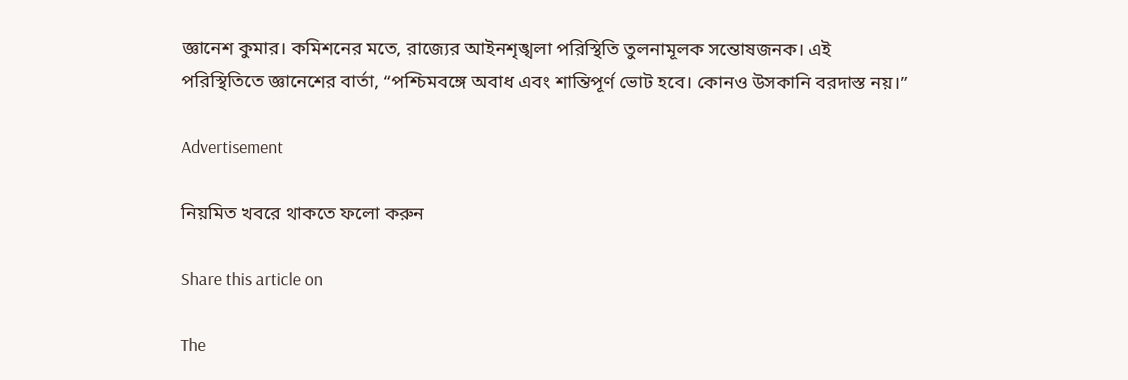জ্ঞানেশ কুমার। কমিশনের মতে, রাজ্যের আইনশৃঙ্খলা পরিস্থিতি তুলনামূলক সন্তোষজনক। এই পরিস্থিতিতে জ্ঞানেশের বার্তা, “পশ্চিমবঙ্গে অবাধ এবং শান্তিপূর্ণ ভোট হবে। কোনও উসকানি বরদাস্ত নয়।”

Advertisement

নিয়মিত খবরে থাকতে ফলো করুন

Share this article on

The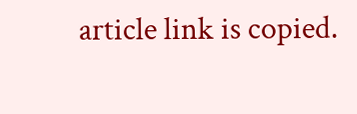article link is copied.